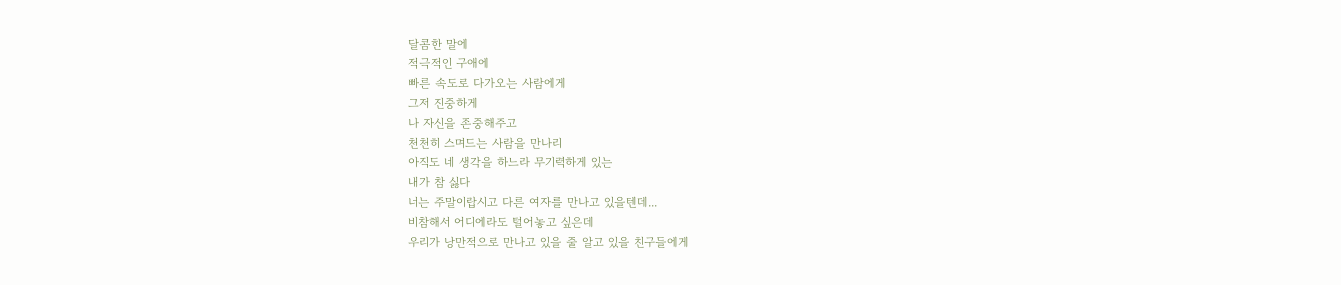달콤한 말에
적극적인 구애에
빠른 속도로 다가오는 사람에게
그저 진중하게
나 자신을 존중해주고
천천히 스며드는 사람을 만나리
아직도 네 생각을 하느라 무기력하게 있는
내가 참 싫다
너는 주말이랍시고 다른 여자를 만나고 있을텐데...
비참해서 어디에라도 털어놓고 싶은데
우리가 낭만적으로 만나고 있을 줄 알고 있을 친구들에게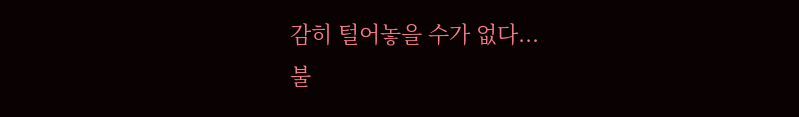감히 털어놓을 수가 없다...
불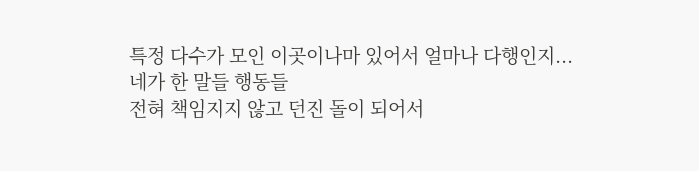특정 다수가 모인 이곳이나마 있어서 얼마나 다행인지...
네가 한 말들 행동들
전혀 책임지지 않고 던진 돌이 되어서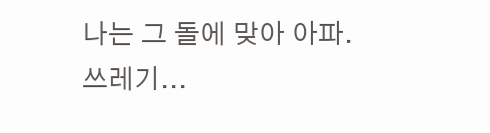나는 그 돌에 맞아 아파.
쓰레기...